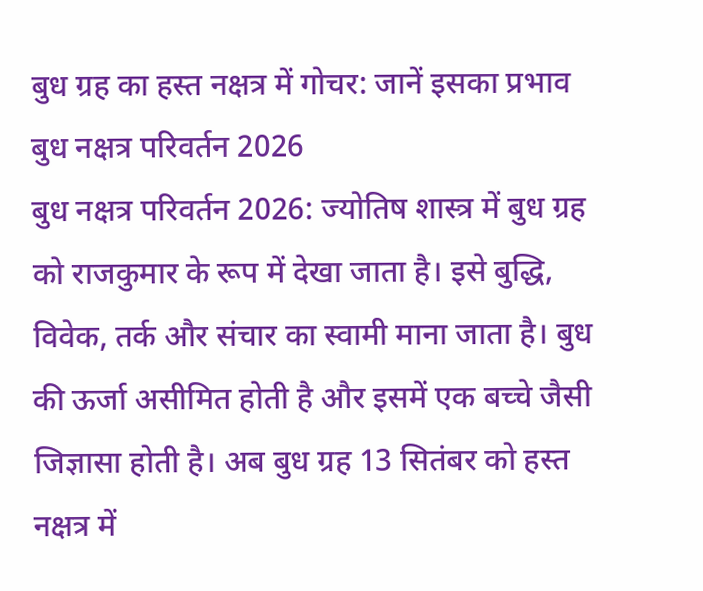बुध ग्रह का हस्त नक्षत्र में गोचर: जानें इसका प्रभाव
बुध नक्षत्र परिवर्तन 2026
बुध नक्षत्र परिवर्तन 2026: ज्योतिष शास्त्र में बुध ग्रह को राजकुमार के रूप में देखा जाता है। इसे बुद्धि, विवेक, तर्क और संचार का स्वामी माना जाता है। बुध की ऊर्जा असीमित होती है और इसमें एक बच्चे जैसी जिज्ञासा होती है। अब बुध ग्रह 13 सितंबर को हस्त नक्षत्र में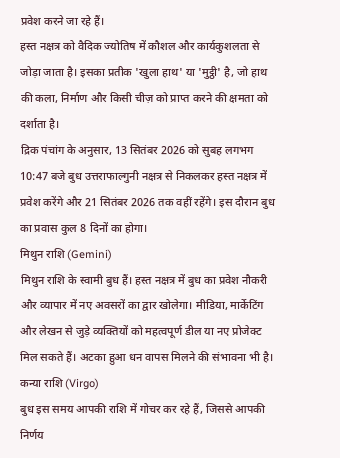प्रवेश करने जा रहे हैं।
हस्त नक्षत्र को वैदिक ज्योतिष में कौशल और कार्यकुशलता से जोड़ा जाता है। इसका प्रतीक 'खुला हाथ' या 'मुट्ठी' है, जो हाथ की कला, निर्माण और किसी चीज़ को प्राप्त करने की क्षमता को दर्शाता है।
द्रिक पंचांग के अनुसार, 13 सितंबर 2026 को सुबह लगभग 10:47 बजे बुध उत्तराफाल्गुनी नक्षत्र से निकलकर हस्त नक्षत्र में प्रवेश करेंगे और 21 सितंबर 2026 तक वहीं रहेंगे। इस दौरान बुध का प्रवास कुल 8 दिनों का होगा।
मिथुन राशि (Gemini)
मिथुन राशि के स्वामी बुध हैं। हस्त नक्षत्र में बुध का प्रवेश नौकरी और व्यापार में नए अवसरों का द्वार खोलेगा। मीडिया, मार्केटिंग और लेखन से जुड़े व्यक्तियों को महत्वपूर्ण डील या नए प्रोजेक्ट मिल सकते हैं। अटका हुआ धन वापस मिलने की संभावना भी है।
कन्या राशि (Virgo)
बुध इस समय आपकी राशि में गोचर कर रहे हैं, जिससे आपकी निर्णय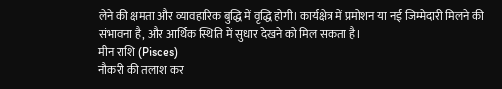लेने की क्षमता और व्यावहारिक बुद्धि में वृद्धि होगी। कार्यक्षेत्र में प्रमोशन या नई जिम्मेदारी मिलने की संभावना है, और आर्थिक स्थिति में सुधार देखने को मिल सकता है।
मीन राशि (Pisces)
नौकरी की तलाश कर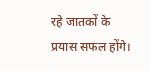रहे जातकों के प्रयास सफल होंगे।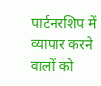पार्टनरशिप में व्यापार करने वालों को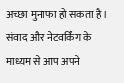अच्छा मुनाफा हो सकता है। संवाद और नेटवर्किंग के माध्यम से आप अपने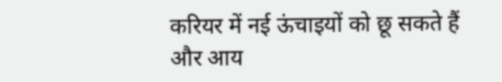करियर में नई ऊंचाइयों को छू सकते हैं और आय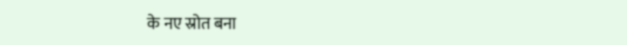के नए स्रोत बना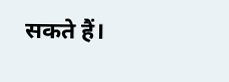सकते हैं।